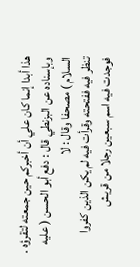هذا أبدا إنما كان علي أن أخبركم حين جمعته لتقرؤه .
وبإسناده عن البزنطي قال : دفع أبو الحسن ( عليه السلام ) مصحفا وقال : لا
تنظر فيه ففتحته وقرأت فيه لم يكن الذين كفروا فوجدت فيه اسم سبعين رجلا من قريش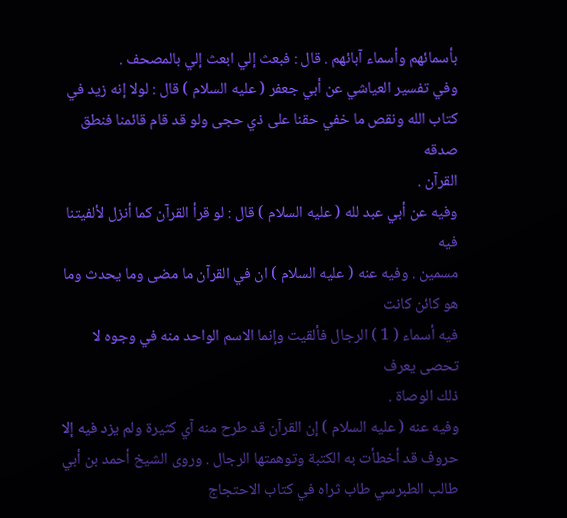بأسمائهم وأسماء آبائهم . قال : فبعث إلي ابعث إلي بالمصحف .
وفي تفسير العياشي عن أبي جعفر ( عليه السلام ) قال : لولا إنه زيد في
كتاب الله ونقص ما خفي حقنا على ذي حجى ولو قد قام قائمنا فنطق صدقه
القرآن .
وفيه عن أبي عبد لله ( عليه السلام ) قال : لو قرأ القرآن كما أنزل لألفيتنا فيه
مسمين . وفيه عنه ( عليه السلام ) ان في القرآن ما مضى وما يحدث وما هو كائن كانت
فيه أسماء ( 1 ) الرجال فألقيت وإنما الاسم الواحد منه في وجوه لا تحصى يعرف
ذلك الوصاة .
وفيه عنه ( عليه السلام ) إن القرآن قد طرح منه آي كثيرة ولم يزد فيه إلا
حروف قد أخطأت به الكتبة وتوهمتها الرجال . وروى الشيخ أحمد بن أبي
طالب الطبرسي طاب ثراه في كتاب الاحتجاج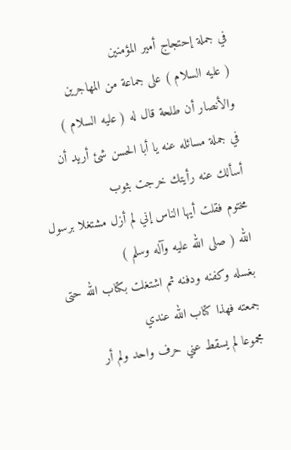في جملة إحتجاج أمير المؤمنين
( عليه السلام ) على جماعة من المهاجرين والأنصار أن طلحة قال له ( عليه السلام )
في جملة مسائله عنه يا أبا الحسن شئ أريد أن أسألك عنه رأيتك خرجت بثوب
مختوم فقلت أيها الناس إني لم أزل مشتغلا برسول الله ( صلى الله عليه وآله وسلم )
بغسله وكفنه ودفنه ثم اشتغلت بكتاب الله حتى جمعته فهذا كتاب الله عندي
مجموعا لم يسقط عني حرف واحد ولم أر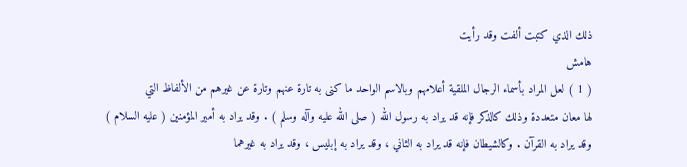ذلك الذي كتبت ألفت وقد رأيت
هامش
( 1 ) لعل المراد بأسماء الرجال الملقية أعلامهم وبالاسم الواحد ما كنى به تارة عنهم وتارة عن غيرهم من الألفاظ التي
لها معان متعددة وذلك كالذكر فإنه قد يراد به رسول الله ( صلى الله عليه وآله وسلم ) . وقد يراد به أمير المؤمنين ( عليه السلام )
وقد يراد به القرآن . وكالشيطان فإنه قد يراد به الثاني ، وقد يراد به إبليس ، وقد يراد به غيرهما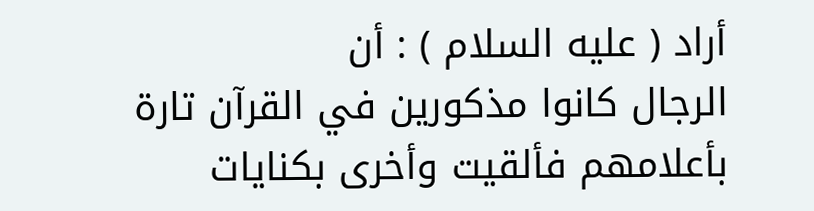أراد ( عليه السلام ) : أن
الرجال كانوا مذكورين في القرآن تارة بأعلامهم فألقيت وأخرى بكنايات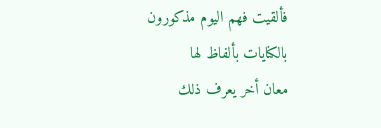فألقيت فهم اليوم مذكورون بالكنايات بألفاظ لها
معان أخر يعرف ذلك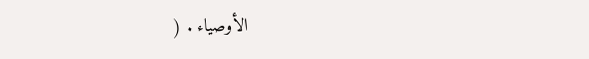الأوصياء . (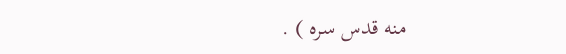منه قدس سره ) .